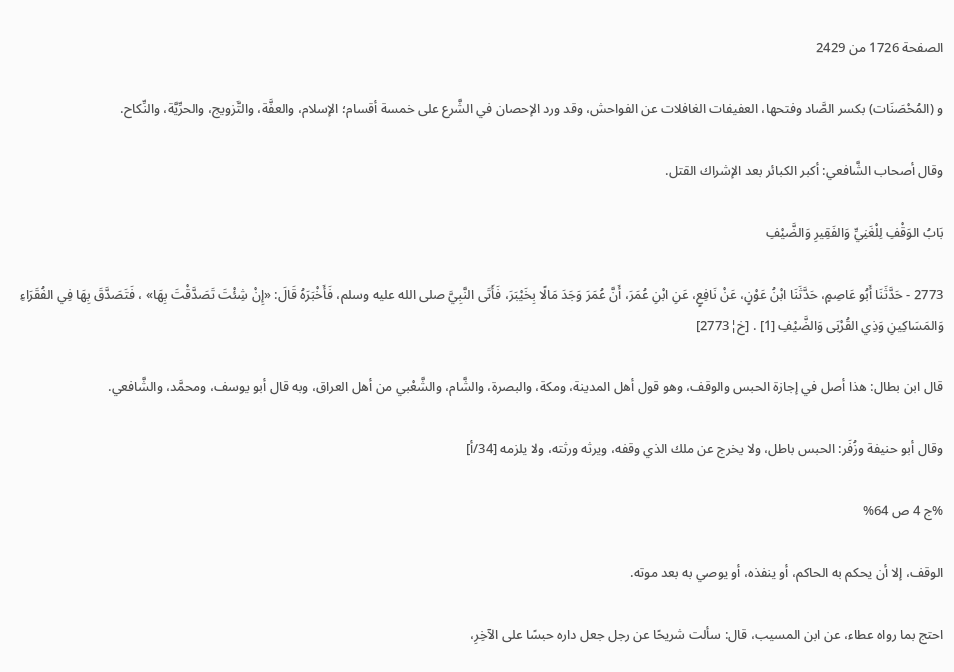الصفحة 1726 من 2429

و (المُحْصَنَات) بكسر الصَّاد وفتحها، العفيفات الغافلات عن الفواحش، وقد ورد الإحصان في الشَّرع على خمسة أقسام؛ الإسلام، والعفَّة، والتَّزويج، والحرِّيَّة، والنِّكاح.

وقال أصحاب الشَّافعي: أكبر الكبائر بعد الإشراك القتل.

بَابُ الوَقْفِ لِلْغَنِيِّ وَالفَقِيرِ وَالضَّيْفِ

2773 - حَدَّثَنَا أَبُو عَاصِمٍ، حَدَّثَنَا ابْنُ عَوْنٍ، عَنْ نَافِعٍ، عَنِ ابْنِ عُمَرَ، أَنَّ عُمَرَ وَجَدَ مَالًا بِخَيْبَرَ، فَأَتَى النَّبِيَّ صلى الله عليه وسلم، فَأَخْبَرَهُ قَالَ: «إِنْ شِئْتَ تَصَدَّقْتَ بِهَا» ، فَتَصَدَّقَ بِهَا فِي الفُقَرَاءِ وَالمَسَاكِينِ وَذِي القُرْبَى وَالضَّيْفِ [1] . [خ¦2773]

قال ابن بطال: هذا أصل في إجازة الحبس والوقف، وهو قول أهل المدينة، ومكة، والبصرة، والشَّام، والشَّعْبي من أهل العراق، وبه قال أبو يوسف، ومحمَّد، والشَّافعي.

وقال أبو حنيفة وزُفَر: الحبس باطل، ولا يخرج عن ملك الذي وقفه، ويرثه ورثته، ولا يلزمه [34/أ]

%ج 4 ص 64%

الوقف، إلا أن يحكم به الحاكم، أو ينفذه، أو يوصي به بعد موته.

احتج بما رواه عطاء، عن ابن المسيب، قال: سألت شريحًا عن رجل جعل داره حبسًا على الآخِرِ،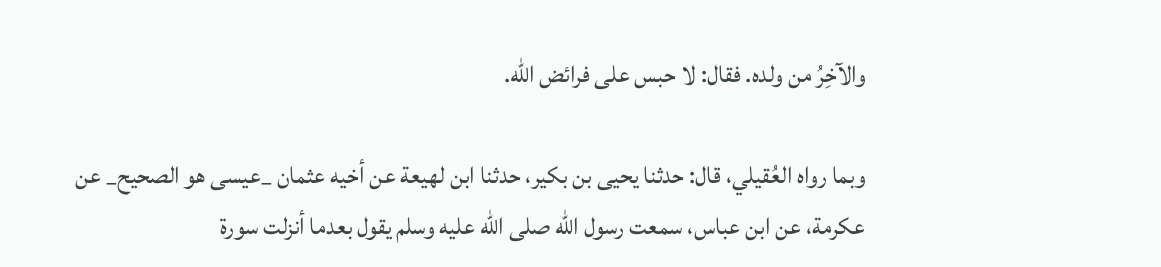والآخِرُ من ولده. فقال: لا حبس على فرائض الله.

وبما رواه العُقيلي، قال: حدثنا يحيى بن بكير، حدثنا ابن لهيعة عن أخيه عثمان _عيسى هو الصحيح_ عن عكرمة، عن ابن عباس، سمعت رسول الله صلى الله عليه وسلم يقول بعدما أنزلت سورة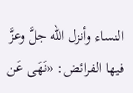النساء وأنزل الله جلَّ وعزَّ فيها الفرائض: «نَهَى عَن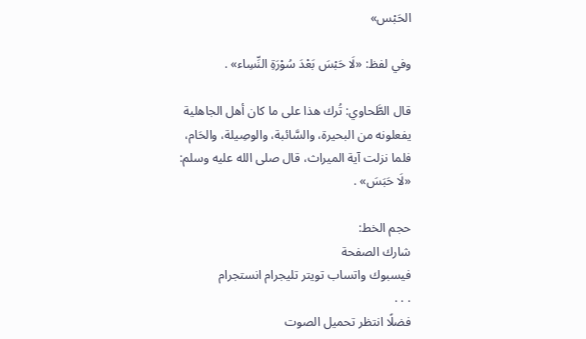الحَبْس»

وفي لفظ: «لَا حَبْسَ بَعْدَ سُوْرَةِ النِّسِاء» .

قال الطَّحاوي: تُرك هذا على ما كان أهل الجاهلية يفعلونه من البحيرة، والسَّائبة، والوصِيلة، والحَام، فلما نزلت آية الميراث، قال صلى الله عليه وسلم: «لَا حَبَسَ» .

حجم الخط:
شارك الصفحة
فيسبوك واتساب تويتر تليجرام انستجرام
. . .
فضلًا انتظر تحميل الصوت